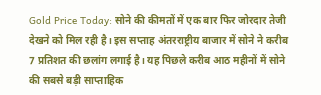Gold Price Today: सोने की कीमतों में एक बार फिर जोरदार तेजी देखने को मिल रही है। इस सप्ताह अंतरराष्ट्रीय बाजार में सोने ने करीब 7 प्रतिशत की छलांग लगाई है। यह पिछले करीब आठ महीनों में सोने की सबसे बड़ी साप्ताहिक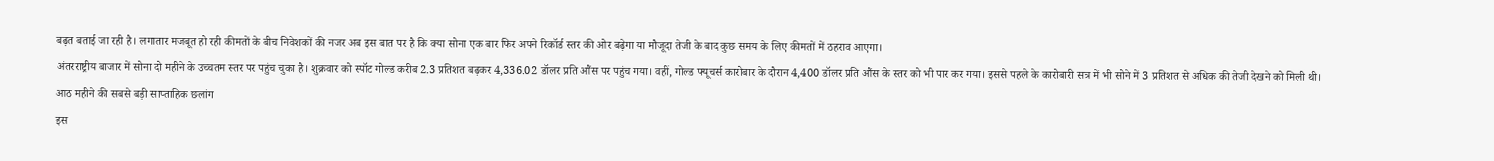बढ़त बताई जा रही है। लगातार मजबूत हो रही कीमतों के बीच निवेशकों की नजर अब इस बात पर है कि क्या सोना एक बार फिर अपने रिकॉर्ड स्तर की ओर बढ़ेगा या मौजूदा तेजी के बाद कुछ समय के लिए कीमतों में ठहराव आएगा।
अंतरराष्ट्रीय बाजार में सोना दो महीने के उच्चतम स्तर पर पहुंच चुका है। शुक्रवार को स्पॉट गोल्ड करीब 2.3 प्रतिशत बढ़कर 4,336.02 डॉलर प्रति औंस पर पहुंच गया। वहीं, गोल्ड फ्यूचर्स कारोबार के दौरान 4,400 डॉलर प्रति औंस के स्तर को भी पार कर गया। इससे पहले के कारोबारी सत्र में भी सोने में 3 प्रतिशत से अधिक की तेजी देखने को मिली थी।
आठ महीने की सबसे बड़ी साप्ताहिक छलांग
इस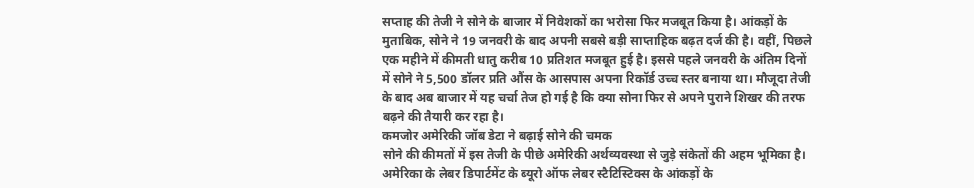सप्ताह की तेजी ने सोने के बाजार में निवेशकों का भरोसा फिर मजबूत किया है। आंकड़ों के मुताबिक, सोने ने 19 जनवरी के बाद अपनी सबसे बड़ी साप्ताहिक बढ़त दर्ज की है। वहीं, पिछले एक महीने में कीमती धातु करीब 10 प्रतिशत मजबूत हुई है। इससे पहले जनवरी के अंतिम दिनों में सोने ने 5,500 डॉलर प्रति औंस के आसपास अपना रिकॉर्ड उच्च स्तर बनाया था। मौजूदा तेजी के बाद अब बाजार में यह चर्चा तेज हो गई है कि क्या सोना फिर से अपने पुराने शिखर की तरफ बढ़ने की तैयारी कर रहा है।
कमजोर अमेरिकी जॉब डेटा ने बढ़ाई सोने की चमक
सोने की कीमतों में इस तेजी के पीछे अमेरिकी अर्थव्यवस्था से जुड़े संकेतों की अहम भूमिका है। अमेरिका के लेबर डिपार्टमेंट के ब्यूरो ऑफ लेबर स्टैटिस्टिक्स के आंकड़ों के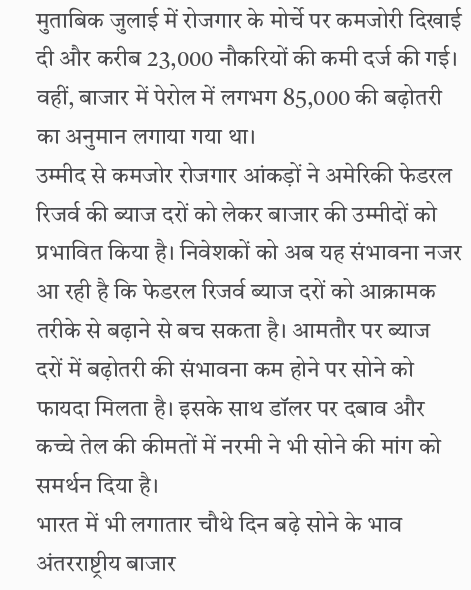मुताबिक जुलाई में रोजगार के मोर्चे पर कमजोरी दिखाई दी और करीब 23,000 नौकरियों की कमी दर्ज की गई। वहीं, बाजार में पेरोल में लगभग 85,000 की बढ़ोतरी का अनुमान लगाया गया था।
उम्मीद से कमजोर रोजगार आंकड़ों ने अमेरिकी फेडरल रिजर्व की ब्याज दरों को लेकर बाजार की उम्मीदों को प्रभावित किया है। निवेशकों को अब यह संभावना नजर आ रही है कि फेडरल रिजर्व ब्याज दरों को आक्रामक तरीके से बढ़ाने से बच सकता है। आमतौर पर ब्याज दरों में बढ़ोतरी की संभावना कम होने पर सोने को फायदा मिलता है। इसके साथ डॉलर पर दबाव और कच्चे तेल की कीमतों में नरमी ने भी सोने की मांग को समर्थन दिया है।
भारत में भी लगातार चौथे दिन बढ़े सोने के भाव
अंतरराष्ट्रीय बाजार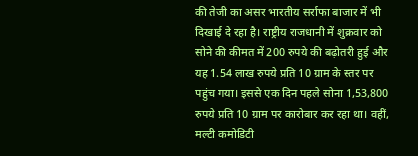की तेजी का असर भारतीय सर्राफा बाजार में भी दिखाई दे रहा है। राष्ट्रीय राजधानी में शुक्रवार को सोने की कीमत में 200 रुपये की बढ़ोतरी हुई और यह 1.54 लाख रुपये प्रति 10 ग्राम के स्तर पर पहुंच गया। इससे एक दिन पहले सोना 1,53,800 रुपये प्रति 10 ग्राम पर कारोबार कर रहा था। वहीं, मल्टी कमोडिटी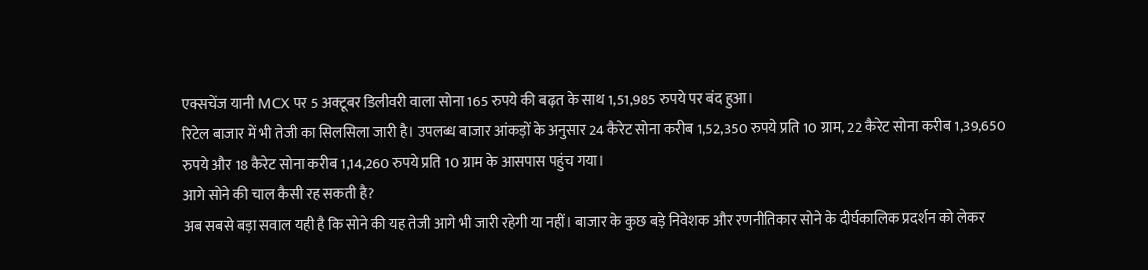एक्सचेंज यानी MCX पर 5 अक्टूबर डिलीवरी वाला सोना 165 रुपये की बढ़त के साथ 1,51,985 रुपये पर बंद हुआ।
रिटेल बाजार में भी तेजी का सिलसिला जारी है। उपलब्ध बाजार आंकड़ों के अनुसार 24 कैरेट सोना करीब 1,52,350 रुपये प्रति 10 ग्राम, 22 कैरेट सोना करीब 1,39,650 रुपये और 18 कैरेट सोना करीब 1,14,260 रुपये प्रति 10 ग्राम के आसपास पहुंच गया।
आगे सोने की चाल कैसी रह सकती है?
अब सबसे बड़ा सवाल यही है कि सोने की यह तेजी आगे भी जारी रहेगी या नहीं। बाजार के कुछ बड़े निवेशक और रणनीतिकार सोने के दीर्घकालिक प्रदर्शन को लेकर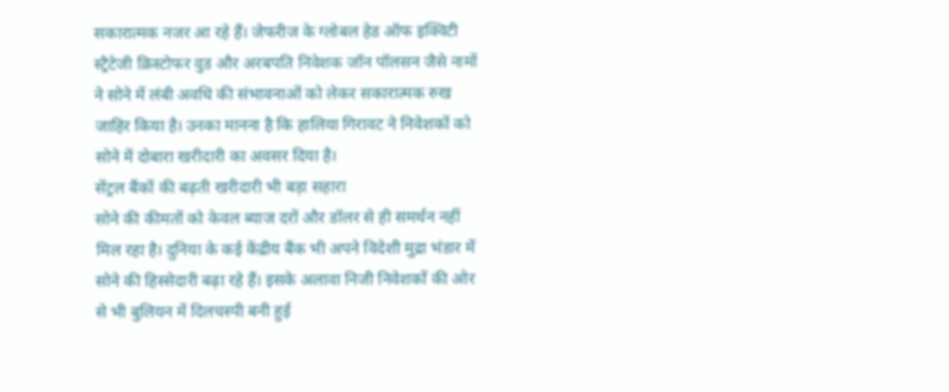सकारात्मक नजर आ रहे हैं। जेफरीज के ग्लोबल हेड ऑफ इक्विटी स्ट्रैटेजी क्रिस्टोफर वुड और अरबपति निवेशक जॉन पॉलसन जैसे नामों ने सोने में लंबी अवधि की संभावनाओं को लेकर सकारात्मक रुख जाहिर किया है। उनका मानना है कि हालिया गिरावट ने निवेशकों को सोने में दोबारा खरीदारी का अवसर दिया है।
सेंट्रल बैंकों की बढ़ती खरीदारी भी बड़ा सहारा
सोने की कीमतों को केवल ब्याज दरों और डॉलर से ही समर्थन नहीं मिल रहा है। दुनिया के कई केंद्रीय बैंक भी अपने विदेशी मुद्रा भंडार में सोने की हिस्सेदारी बढ़ा रहे हैं। इसके अलावा निजी निवेशकों की ओर से भी बुलियन में दिलचस्पी बनी हुई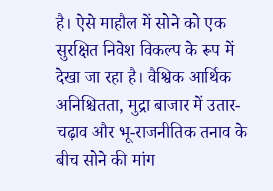है। ऐसे माहौल में सोने को एक सुरक्षित निवेश विकल्प के रूप में देखा जा रहा है। वैश्विक आर्थिक अनिश्चितता, मुद्रा बाजार में उतार-चढ़ाव और भू-राजनीतिक तनाव के बीच सोने की मांग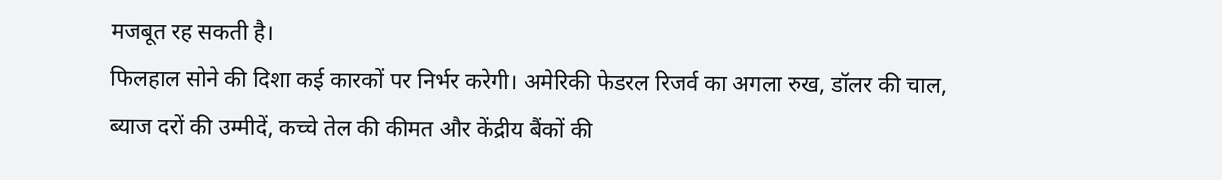मजबूत रह सकती है।
फिलहाल सोने की दिशा कई कारकों पर निर्भर करेगी। अमेरिकी फेडरल रिजर्व का अगला रुख, डॉलर की चाल, ब्याज दरों की उम्मीदें, कच्चे तेल की कीमत और केंद्रीय बैंकों की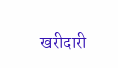खरीदारी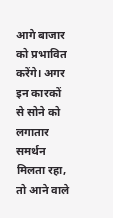आगे बाजार को प्रभावित करेंगे। अगर इन कारकों से सोने को लगातार समर्थन मिलता रहा, तो आने वाले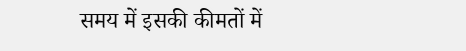समय में इसकी कीमतों में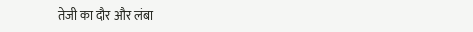तेजी का दौर और लंबा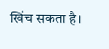खिंच सकता है।